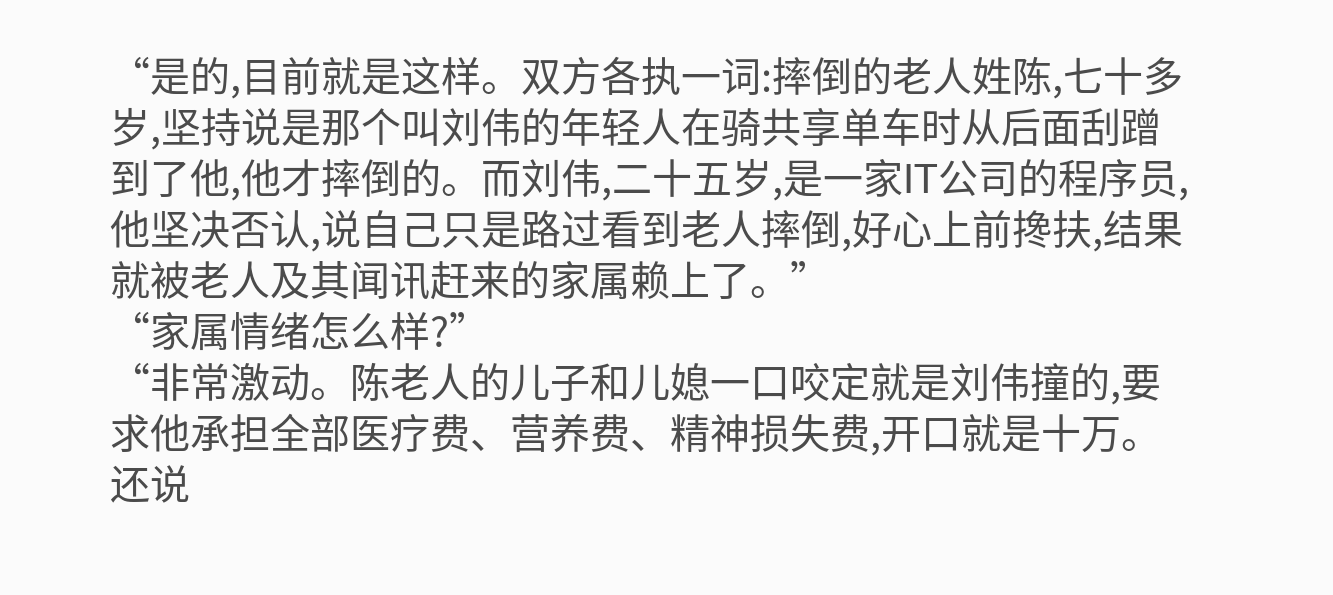“是的,目前就是这样。双方各执一词:摔倒的老人姓陈,七十多岁,坚持说是那个叫刘伟的年轻人在骑共享单车时从后面刮蹭到了他,他才摔倒的。而刘伟,二十五岁,是一家IT公司的程序员,他坚决否认,说自己只是路过看到老人摔倒,好心上前搀扶,结果就被老人及其闻讯赶来的家属赖上了。”
“家属情绪怎么样?”
“非常激动。陈老人的儿子和儿媳一口咬定就是刘伟撞的,要求他承担全部医疗费、营养费、精神损失费,开口就是十万。还说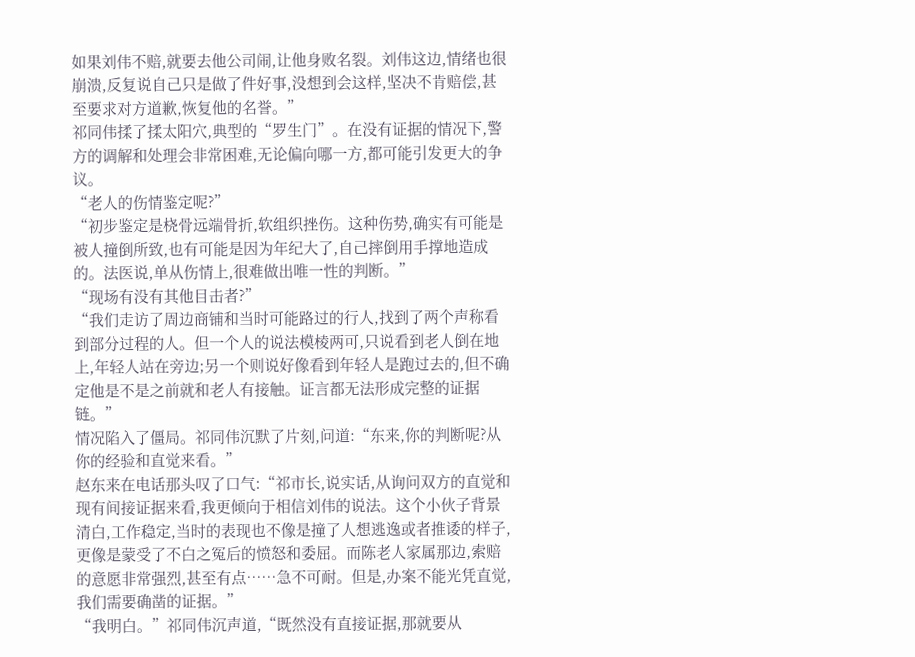如果刘伟不赔,就要去他公司闹,让他身败名裂。刘伟这边,情绪也很崩溃,反复说自己只是做了件好事,没想到会这样,坚决不肯赔偿,甚至要求对方道歉,恢复他的名誉。”
祁同伟揉了揉太阳穴,典型的“罗生门”。在没有证据的情况下,警方的调解和处理会非常困难,无论偏向哪一方,都可能引发更大的争议。
“老人的伤情鉴定呢?”
“初步鉴定是桡骨远端骨折,软组织挫伤。这种伤势,确实有可能是被人撞倒所致,也有可能是因为年纪大了,自己摔倒用手撑地造成的。法医说,单从伤情上,很难做出唯一性的判断。”
“现场有没有其他目击者?”
“我们走访了周边商铺和当时可能路过的行人,找到了两个声称看到部分过程的人。但一个人的说法模棱两可,只说看到老人倒在地上,年轻人站在旁边;另一个则说好像看到年轻人是跑过去的,但不确定他是不是之前就和老人有接触。证言都无法形成完整的证据链。”
情况陷入了僵局。祁同伟沉默了片刻,问道:“东来,你的判断呢?从你的经验和直觉来看。”
赵东来在电话那头叹了口气:“祁市长,说实话,从询问双方的直觉和现有间接证据来看,我更倾向于相信刘伟的说法。这个小伙子背景清白,工作稳定,当时的表现也不像是撞了人想逃逸或者推诿的样子,更像是蒙受了不白之冤后的愤怒和委屈。而陈老人家属那边,索赔的意愿非常强烈,甚至有点……急不可耐。但是,办案不能光凭直觉,我们需要确凿的证据。”
“我明白。”祁同伟沉声道,“既然没有直接证据,那就要从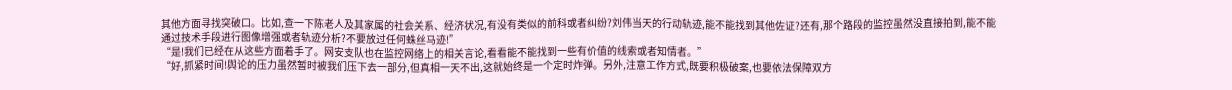其他方面寻找突破口。比如,查一下陈老人及其家属的社会关系、经济状况,有没有类似的前科或者纠纷?刘伟当天的行动轨迹,能不能找到其他佐证?还有,那个路段的监控虽然没直接拍到,能不能通过技术手段进行图像增强或者轨迹分析?不要放过任何蛛丝马迹!”
“是!我们已经在从这些方面着手了。网安支队也在监控网络上的相关言论,看看能不能找到一些有价值的线索或者知情者。”
“好,抓紧时间!舆论的压力虽然暂时被我们压下去一部分,但真相一天不出,这就始终是一个定时炸弹。另外,注意工作方式,既要积极破案,也要依法保障双方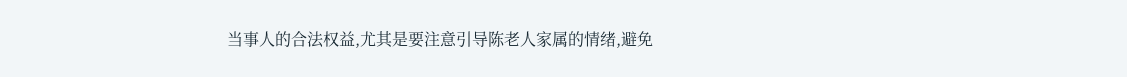当事人的合法权益,尤其是要注意引导陈老人家属的情绪,避免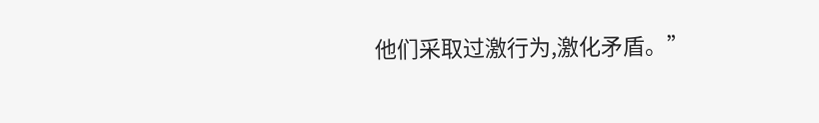他们采取过激行为,激化矛盾。”